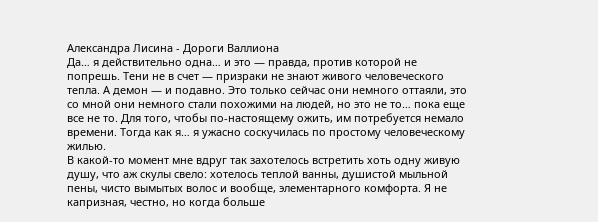Александра Лисина - Дороги Валлиона
Да… я действительно одна… и это — правда, против которой не попрешь. Тени не в счет — призраки не знают живого человеческого тепла. А демон — и подавно. Это только сейчас они немного оттаяли, это со мной они немного стали похожими на людей, но это не то… пока еще все не то. Для того, чтобы по-настоящему ожить, им потребуется немало времени. Тогда как я… я ужасно соскучилась по простому человеческому жилью.
В какой-то момент мне вдруг так захотелось встретить хоть одну живую душу, что аж скулы свело: хотелось теплой ванны, душистой мыльной пены, чисто вымытых волос и вообще, элементарного комфорта. Я не капризная, честно, но когда больше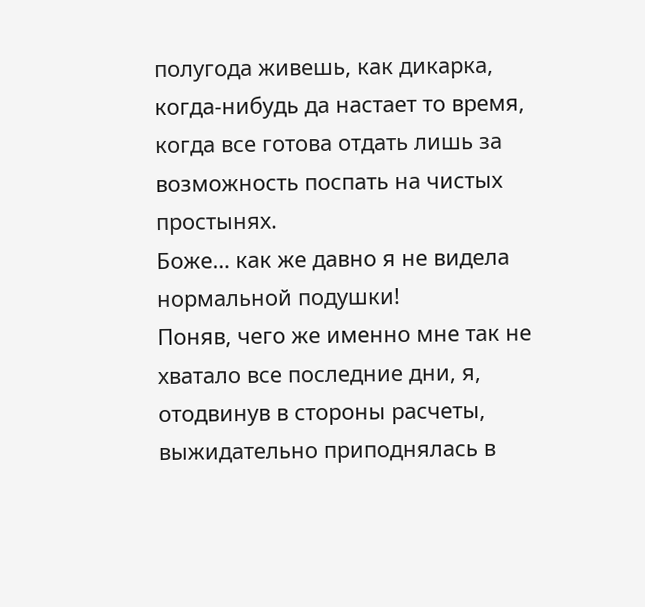полугода живешь, как дикарка, когда-нибудь да настает то время, когда все готова отдать лишь за возможность поспать на чистых простынях.
Боже… как же давно я не видела нормальной подушки!
Поняв, чего же именно мне так не хватало все последние дни, я, отодвинув в стороны расчеты, выжидательно приподнялась в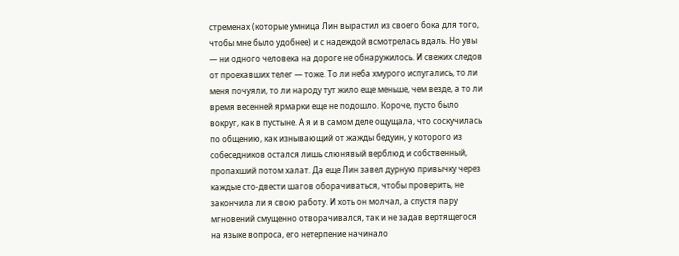стременах (которые умница Лин вырастил из своего бока для того, чтобы мне было удобнее) и с надеждой всмотрелась вдаль. Но увы — ни одного человека на дороге не обнаружилось. И свежих следов от проехавших телег — тоже. То ли неба хмурого испугались, то ли меня почуяли, то ли народу тут жило еще меньше, чем везде, а то ли время весенней ярмарки еще не подошло. Короче, пусто было вокруг, как в пустыне. А я и в самом деле ощущала, что соскучилась по общению, как изнывающий от жажды бедуин, у которого из собеседников остался лишь слюнявый верблюд и собственный, пропахший потом халат. Да еще Лин завел дурную привычку через каждые сто-двести шагов оборачиваться, чтобы проверить, не закончила ли я свою работу. И хоть он молчал, а спустя пару мгновений смущенно отворачивался, так и не задав вертящегося на языке вопроса, его нетерпение начинало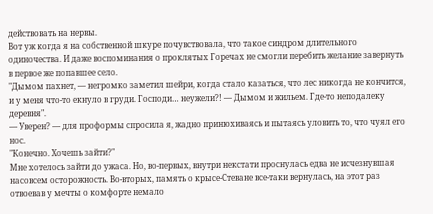действовать на нервы.
Вот уж когда я на собственной шкуре почувствовала, что такое синдром длительного одиночества. И даже воспоминания о проклятых Горечах не смогли перебить желание завернуть в первое же попавшее село.
"Дымом пахнет, — негромко заметил шейри, когда стало казаться, что лес никогда не кончится, и у меня что-то екнуло в груди. Господи… неужели?! — Дымом и жильем. Где-то неподалеку деревня".
— Уверен? — для проформы спросила я, жадно принюхиваясь и пытаясь уловить то, что чуял его нос.
"Конечно. Хочешь зайти?"
Мне хотелось зайти до ужаса. Но, во-первых, внутри некстати проснулась едва не исчезнувшая насовсем осторожность. Во-вторых, память о крысе-Стеване все-таки вернулась, на этот раз отвоевав у мечты о комфорте немало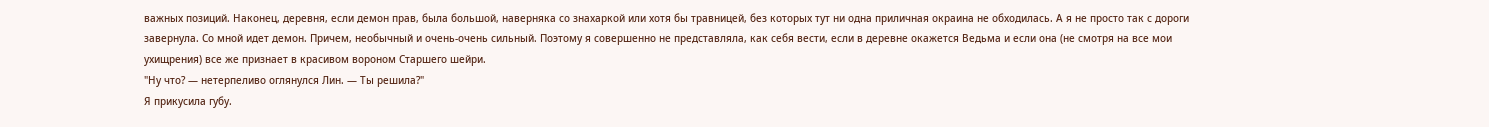важных позиций. Наконец, деревня, если демон прав, была большой, наверняка со знахаркой или хотя бы травницей, без которых тут ни одна приличная окраина не обходилась. А я не просто так с дороги завернула. Со мной идет демон. Причем, необычный и очень-очень сильный. Поэтому я совершенно не представляла, как себя вести, если в деревне окажется Ведьма и если она (не смотря на все мои ухищрения) все же признает в красивом вороном Старшего шейри.
"Ну что? — нетерпеливо оглянулся Лин. — Ты решила?"
Я прикусила губу.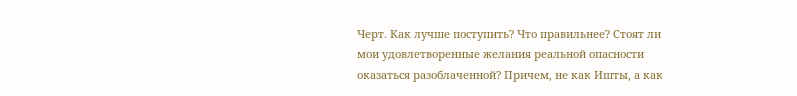Черт. Как лучше поступить? Что правильнее? Стоят ли мои удовлетворенные желания реальной опасности оказаться разоблаченной? Причем, не как Ишты, а как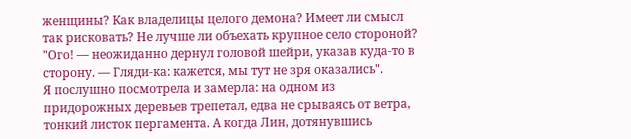женщины? Как владелицы целого демона? Имеет ли смысл так рисковать? Не лучше ли объехать крупное село стороной?
"Ого! — неожиданно дернул головой шейри, указав куда-то в сторону. — Гляди-ка: кажется, мы тут не зря оказались".
Я послушно посмотрела и замерла: на одном из придорожных деревьев трепетал, едва не срываясь от ветра, тонкий листок пергамента. А когда Лин, дотянувшись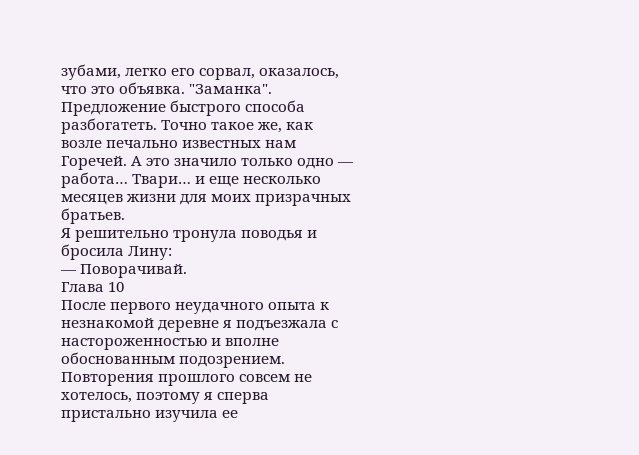зубами, легко его сорвал, оказалось, что это объявка. "Заманка". Предложение быстрого способа разбогатеть. Точно такое же, как возле печально известных нам Горечей. А это значило только одно — работа… Твари… и еще несколько месяцев жизни для моих призрачных братьев.
Я решительно тронула поводья и бросила Лину:
— Поворачивай.
Глава 10
После первого неудачного опыта к незнакомой деревне я подъезжала с настороженностью и вполне обоснованным подозрением. Повторения прошлого совсем не хотелось, поэтому я сперва пристально изучила ее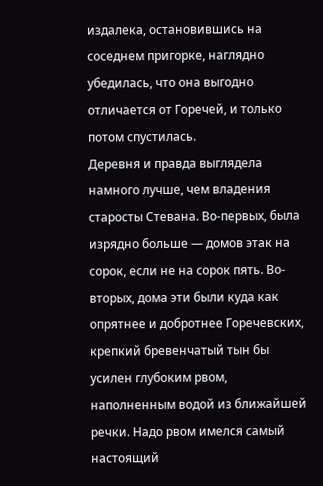издалека, остановившись на соседнем пригорке, наглядно убедилась, что она выгодно отличается от Горечей, и только потом спустилась.
Деревня и правда выглядела намного лучше, чем владения старосты Стевана. Во-первых, была изрядно больше — домов этак на сорок, если не на сорок пять. Во-вторых, дома эти были куда как опрятнее и добротнее Горечевских, крепкий бревенчатый тын бы усилен глубоким рвом, наполненным водой из ближайшей речки. Надо рвом имелся самый настоящий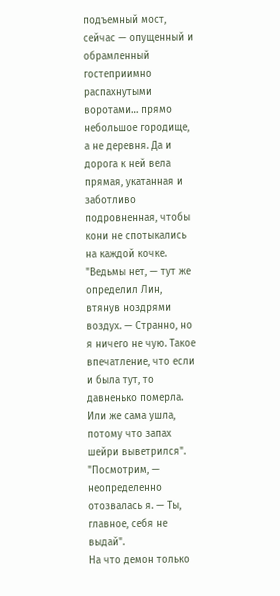подъемный мост, сейчас — опущенный и обрамленный гостеприимно распахнутыми воротами… прямо небольшое городище, а не деревня. Да и дорога к ней вела прямая, укатанная и заботливо подровненная, чтобы кони не спотыкались на каждой кочке.
"Ведьмы нет, — тут же определил Лин, втянув ноздрями воздух. — Странно, но я ничего не чую. Такое впечатление, что если и была тут, то давненько померла. Или же сама ушла, потому что запах шейри выветрился".
"Посмотрим, — неопределенно отозвалась я. — Ты, главное, себя не выдай".
На что демон только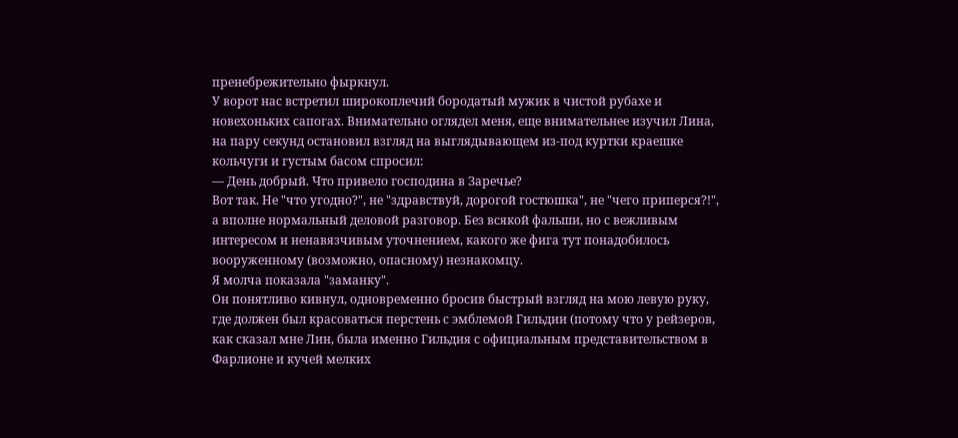пренебрежительно фыркнул.
У ворот нас встретил широкоплечий бородатый мужик в чистой рубахе и новехоньких сапогах. Внимательно оглядел меня, еще внимательнее изучил Лина, на пару секунд остановил взгляд на выглядывающем из-под куртки краешке кольчуги и густым басом спросил:
— День добрый. Что привело господина в Заречье?
Вот так. Не "что угодно?", не "здравствуй, дорогой гостюшка", не "чего приперся?!", а вполне нормальный деловой разговор. Без всякой фальши, но с вежливым интересом и ненавязчивым уточнением, какого же фига тут понадобилось вооруженному (возможно, опасному) незнакомцу.
Я молча показала "заманку".
Он понятливо кивнул, одновременно бросив быстрый взгляд на мою левую руку, где должен был красоваться перстень с эмблемой Гильдии (потому что у рейзеров, как сказал мне Лин, была именно Гильдия с официальным представительством в Фарлионе и кучей мелких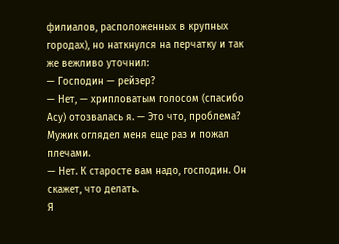филиалов, расположенных в крупных городах), но наткнулся на перчатку и так же вежливо уточнил:
— Господин — рейзер?
— Нет, — хрипловатым голосом (спасибо Асу) отозвалась я. — Это что, проблема?
Мужик оглядел меня еще раз и пожал плечами.
— Нет. К старосте вам надо, господин. Он скажет, что делать.
Я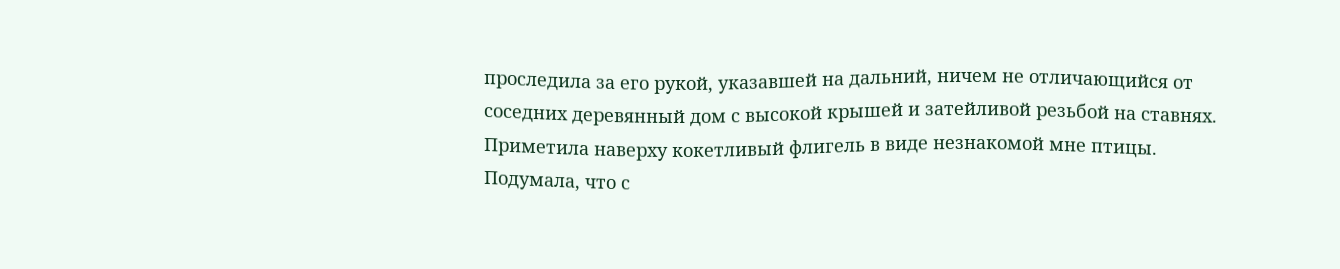проследила за его рукой, указавшей на дальний, ничем не отличающийся от соседних деревянный дом с высокой крышей и затейливой резьбой на ставнях. Приметила наверху кокетливый флигель в виде незнакомой мне птицы. Подумала, что с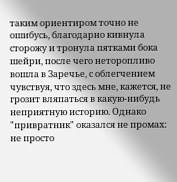таким ориентиром точно не ошибусь, благодарно кивнула сторожу и тронула пятками бока шейри, после чего неторопливо вошла в Заречье, с облегчением чувствуя, что здесь мне, кажется, не грозит вляпаться в какую-нибудь неприятную историю. Однако "привратник" оказался не промах: не просто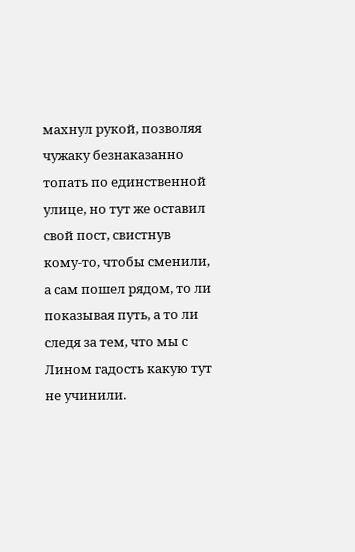махнул рукой, позволяя чужаку безнаказанно топать по единственной улице, но тут же оставил свой пост, свистнув кому-то, чтобы сменили, а сам пошел рядом, то ли показывая путь, а то ли следя за тем, что мы с Лином гадость какую тут не учинили.